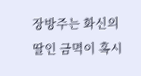장방주는 화신의 딸인 금멱이 혹시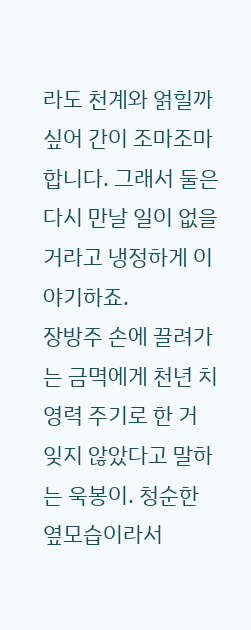라도 천계와 얽힐까 싶어 간이 조마조마합니다. 그래서 둘은 다시 만날 일이 없을 거라고 냉정하게 이야기하죠.
장방주 손에 끌려가는 금멱에게 천년 치 영력 주기로 한 거 잊지 않았다고 말하는 욱봉이. 청순한 옆모습이라서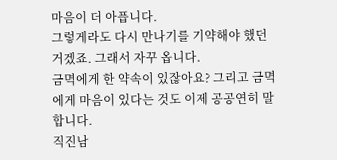마음이 더 아픕니다.
그렇게라도 다시 만나기를 기약해야 했던 거겠죠. 그래서 자꾸 옵니다.
금멱에게 한 약속이 있잖아요? 그리고 금멱에게 마음이 있다는 것도 이제 공공연히 말합니다.
직진남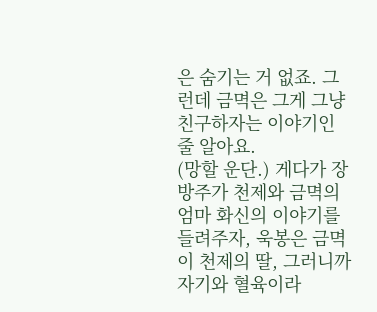은 숨기는 거 없죠. 그런데 금멱은 그게 그냥 친구하자는 이야기인 줄 알아요.
(망할 운단.) 게다가 장방주가 천제와 금멱의 엄마 화신의 이야기를 들려주자, 욱봉은 금멱이 천제의 딸, 그러니까 자기와 혈육이라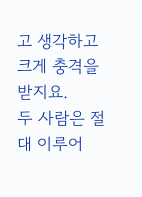고 생각하고 크게 충격을 받지요.
두 사람은 절대 이루어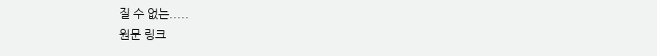질 수 없는.....
원문 링크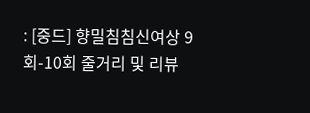: [중드] 향밀침침신여상 9회-10회 줄거리 및 리뷰